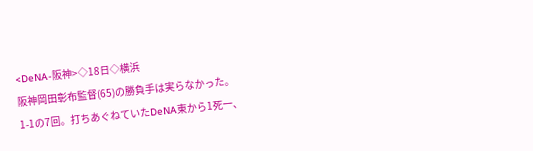<DeNA-阪神>◇18日◇横浜
阪神岡田彰布監督(65)の勝負手は実らなかった。
1-1の7回。打ちあぐねていたDeNA東から1死一、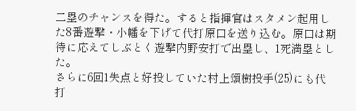二塁のチャンスを得た。すると指揮官はスタメン起用した8番遊撃・小幡を下げて代打原口を送り込む。原口は期待に応えてしぶとく遊撃内野安打で出塁し、1死満塁とした。
さらに6回1失点と好投していた村上頌樹投手(25)にも代打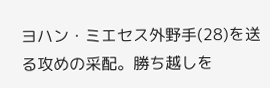ヨハン・ミエセス外野手(28)を送る攻めの采配。勝ち越しを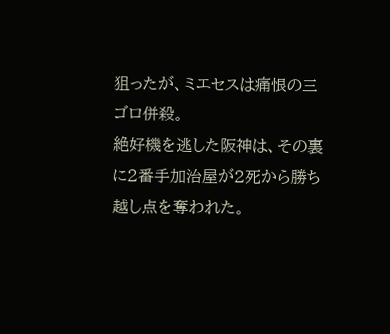狙ったが、ミエセスは痛恨の三ゴロ併殺。
絶好機を逃した阪神は、その裏に2番手加治屋が2死から勝ち越し点を奪われた。